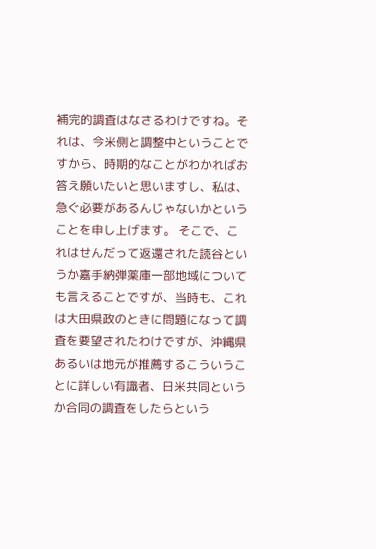補完的調査はなさるわけですね。それは、今米側と調整中ということですから、時期的なことがわかればお答え願いたいと思いますし、私は、急ぐ必要があるんじゃないかということを申し上げます。 そこで、これはせんだって返還された読谷というか嘉手納弾薬庫一部地域についても言えることですが、当時も、これは大田県政のときに問題になって調査を要望されたわけですが、沖縄県あるいは地元が推薦するこういうことに詳しい有識者、日米共同というか合同の調査をしたらという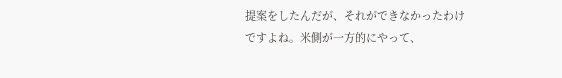提案をしたんだが、それができなかったわけですよね。米側が一方的にやって、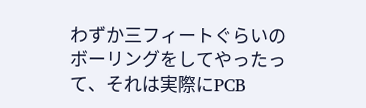わずか三フィートぐらいのボーリングをしてやったって、それは実際にPCB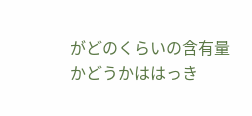がどのくらいの含有量かどうかははっき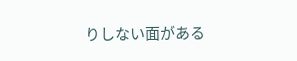りしない面がある